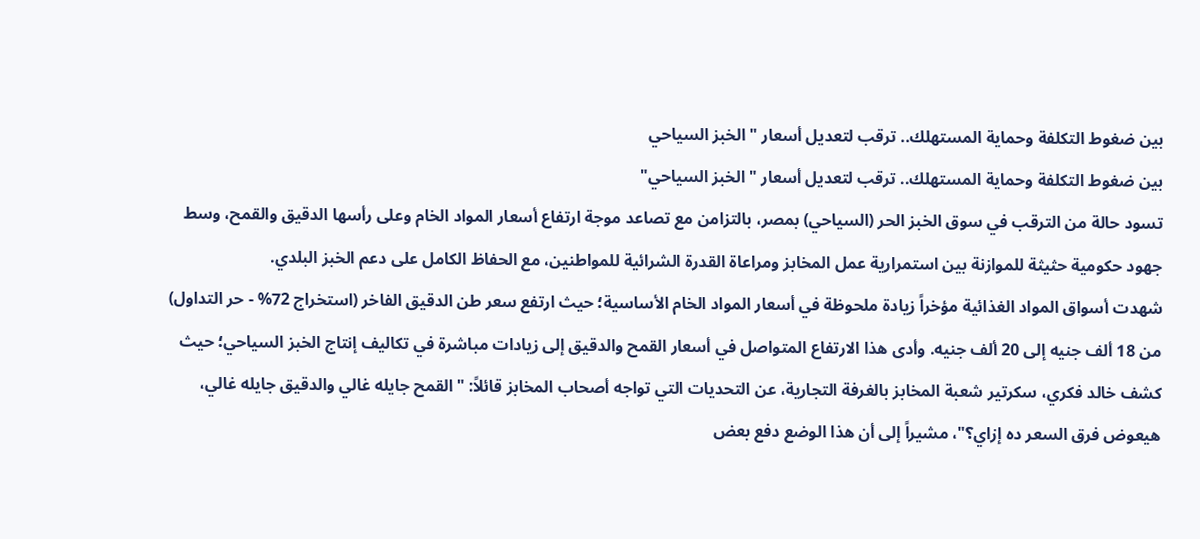بين ضغوط التكلفة وحماية المستهلك.. ترقب لتعديل أسعار "الخبز السياحي
بين ضغوط التكلفة وحماية المستهلك.. ترقب لتعديل أسعار "الخبز السياحي"
تسود حالة من الترقب في سوق الخبز الحر (السياحي) بمصر، بالتزامن مع تصاعد موجة ارتفاع أسعار المواد الخام وعلى رأسها الدقيق والقمح، وسط جهود حكومية حثيثة للموازنة بين استمرارية عمل المخابز ومراعاة القدرة الشرائية للمواطنين، مع الحفاظ الكامل على دعم الخبز البلدي.
شهدت أسواق المواد الغذائية مؤخراً زيادة ملحوظة في أسعار المواد الخام الأساسية؛ حيث ارتفع سعر طن الدقيق الفاخر (استخراج 72% - حر التداول) من 18 ألف جنيه إلى 20 ألف جنيه. وأدى هذا الارتفاع المتواصل في أسعار القمح والدقيق إلى زيادات مباشرة في تكاليف إنتاج الخبز السياحي؛ حيث كشف خالد فكري، سكرتير شعبة المخابز بالغرفة التجارية، عن التحديات التي تواجه أصحاب المخابز قائلاً: "القمح جايله غالي والدقيق جايله غالي، هيعوض فرق السعر ده إزاي؟"، مشيراً إلى أن هذا الوضع دفع بعض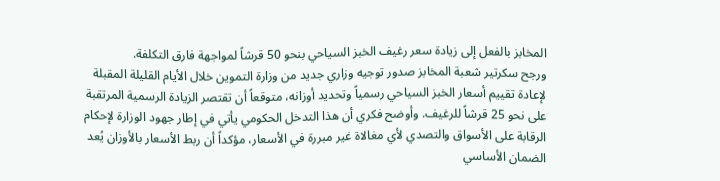المخابز بالفعل إلى زيادة سعر رغيف الخبز السياحي بنحو 50 قرشاً لمواجهة فارق التكلفة.
ورجح سكرتير شعبة المخابز صدور توجيه وزاري جديد من وزارة التموين خلال الأيام القليلة المقبلة لإعادة تقييم أسعار الخبز السياحي رسمياً وتحديد أوزانه، متوقعاً أن تقتصر الزيادة الرسمية المرتقبة على نحو 25 قرشاً للرغيف. وأوضح فكري أن هذا التدخل الحكومي يأتي في إطار جهود الوزارة لإحكام الرقابة على الأسواق والتصدي لأي مغالاة غير مبررة في الأسعار، مؤكداً أن ربط الأسعار بالأوزان يُعد الضمان الأساسي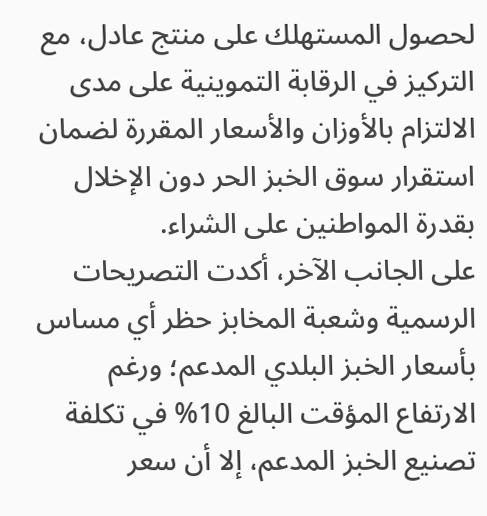لحصول المستهلك على منتج عادل، مع التركيز في الرقابة التموينية على مدى الالتزام بالأوزان والأسعار المقررة لضمان استقرار سوق الخبز الحر دون الإخلال بقدرة المواطنين على الشراء.
على الجانب الآخر، أكدت التصريحات الرسمية وشعبة المخابز حظر أي مساس بأسعار الخبز البلدي المدعم؛ ورغم الارتفاع المؤقت البالغ 10% في تكلفة تصنيع الخبز المدعم، إلا أن سعر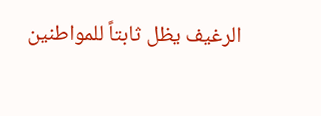الرغيف يظل ثابتاً للمواطنين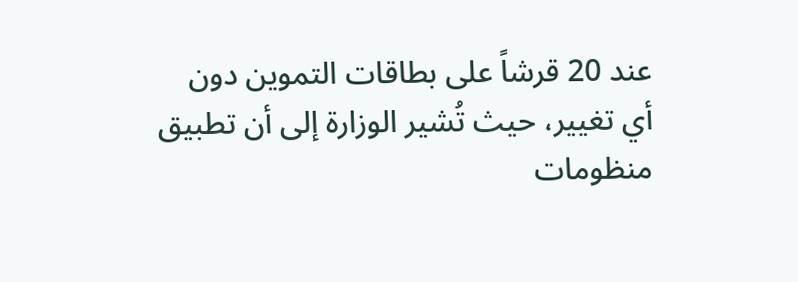عند 20 قرشاً على بطاقات التموين دون أي تغيير، حيث تُشير الوزارة إلى أن تطبيق منظومات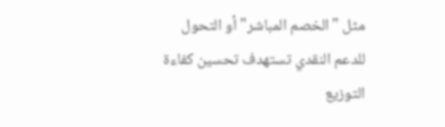مثل "الخصم المباشر" أو التحول للدعم النقدي تستهدف تحسين كفاءة التوزيع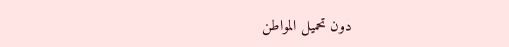دون تحميل المواطن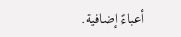أعباءً إضافية.